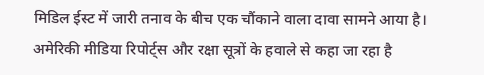मिडिल ईस्ट में जारी तनाव के बीच एक चौंकाने वाला दावा सामने आया है। अमेरिकी मीडिया रिपोर्ट्स और रक्षा सूत्रों के हवाले से कहा जा रहा है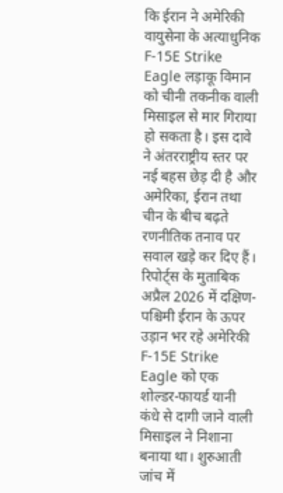कि ईरान ने अमेरिकी वायुसेना के अत्याधुनिक F-15E Strike Eagle लड़ाकू विमान को चीनी तकनीक वाली मिसाइल से मार गिराया हो सकता है। इस दावे ने अंतरराष्ट्रीय स्तर पर नई बहस छेड़ दी है और अमेरिका, ईरान तथा चीन के बीच बढ़ते रणनीतिक तनाव पर सवाल खड़े कर दिए हैं।
रिपोर्ट्स के मुताबिक अप्रैल 2026 में दक्षिण-पश्चिमी ईरान के ऊपर उड़ान भर रहे अमेरिकी F-15E Strike Eagle को एक शोल्डर-फायर्ड यानी कंधे से दागी जाने वाली मिसाइल ने निशाना बनाया था। शुरुआती जांच में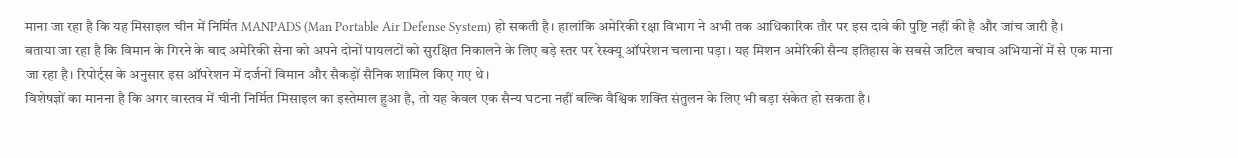माना जा रहा है कि यह मिसाइल चीन में निर्मित MANPADS (Man Portable Air Defense System) हो सकती है। हालांकि अमेरिकी रक्षा विभाग ने अभी तक आधिकारिक तौर पर इस दावे की पुष्टि नहीं की है और जांच जारी है।
बताया जा रहा है कि विमान के गिरने के बाद अमेरिकी सेना को अपने दोनों पायलटों को सुरक्षित निकालने के लिए बड़े स्तर पर रेस्क्यू ऑपरेशन चलाना पड़ा। यह मिशन अमेरिकी सैन्य इतिहास के सबसे जटिल बचाव अभियानों में से एक माना जा रहा है। रिपोर्ट्स के अनुसार इस ऑपरेशन में दर्जनों विमान और सैकड़ों सैनिक शामिल किए गए थे।
विशेषज्ञों का मानना है कि अगर वास्तव में चीनी निर्मित मिसाइल का इस्तेमाल हुआ है, तो यह केवल एक सैन्य घटना नहीं बल्कि वैश्विक शक्ति संतुलन के लिए भी बड़ा संकेत हो सकता है।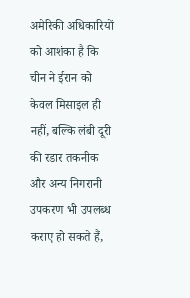अमेरिकी अधिकारियों को आशंका है कि चीन ने ईरान को केवल मिसाइल ही नहीं, बल्कि लंबी दूरी की रडार तकनीक और अन्य निगरानी उपकरण भी उपलब्ध कराए हो सकते हैं,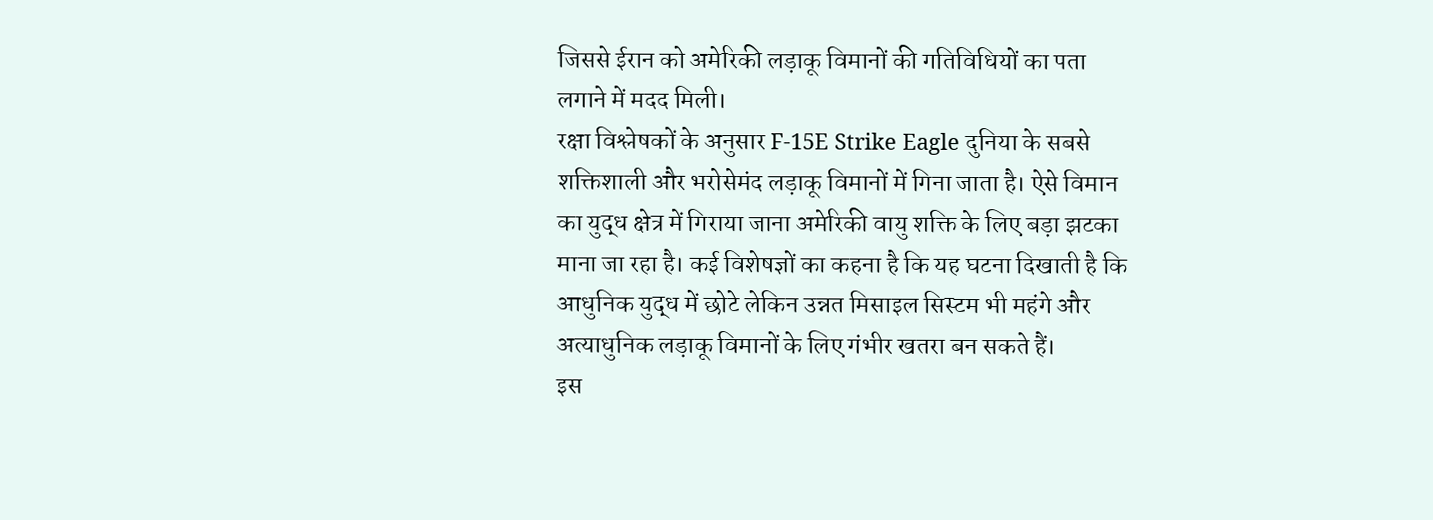जिससे ईरान को अमेरिकी लड़ाकू विमानों की गतिविधियों का पता लगाने में मदद मिली।
रक्षा विश्लेषकों के अनुसार F-15E Strike Eagle दुनिया के सबसे शक्तिशाली और भरोसेमंद लड़ाकू विमानों में गिना जाता है। ऐसे विमान का युद्ध क्षेत्र में गिराया जाना अमेरिकी वायु शक्ति के लिए बड़ा झटका माना जा रहा है। कई विशेषज्ञों का कहना है कि यह घटना दिखाती है कि आधुनिक युद्ध में छोटे लेकिन उन्नत मिसाइल सिस्टम भी महंगे और अत्याधुनिक लड़ाकू विमानों के लिए गंभीर खतरा बन सकते हैं।
इस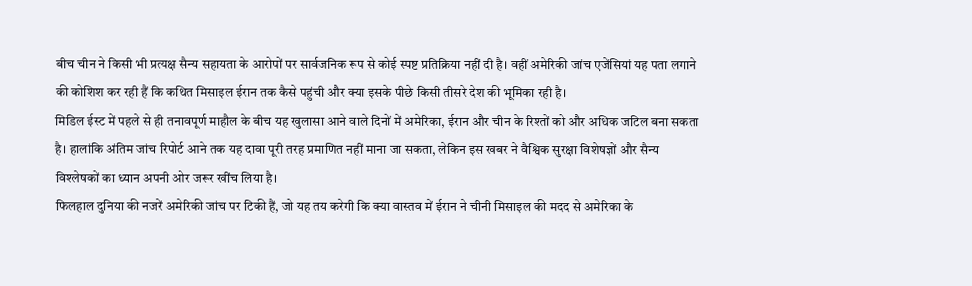बीच चीन ने किसी भी प्रत्यक्ष सैन्य सहायता के आरोपों पर सार्वजनिक रूप से कोई स्पष्ट प्रतिक्रिया नहीं दी है। वहीं अमेरिकी जांच एजेंसियां यह पता लगाने की कोशिश कर रही हैं कि कथित मिसाइल ईरान तक कैसे पहुंची और क्या इसके पीछे किसी तीसरे देश की भूमिका रही है।
मिडिल ईस्ट में पहले से ही तनावपूर्ण माहौल के बीच यह खुलासा आने वाले दिनों में अमेरिका, ईरान और चीन के रिश्तों को और अधिक जटिल बना सकता है। हालांकि अंतिम जांच रिपोर्ट आने तक यह दावा पूरी तरह प्रमाणित नहीं माना जा सकता, लेकिन इस खबर ने वैश्विक सुरक्षा विशेषज्ञों और सैन्य विश्लेषकों का ध्यान अपनी ओर जरूर खींच लिया है।
फिलहाल दुनिया की नजरें अमेरिकी जांच पर टिकी हैं, जो यह तय करेगी कि क्या वास्तव में ईरान ने चीनी मिसाइल की मदद से अमेरिका के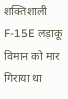शक्तिशाली F-15E लड़ाकू विमान को मार गिराया था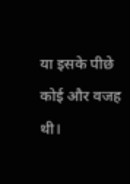या इसके पीछे कोई और वजह थी।